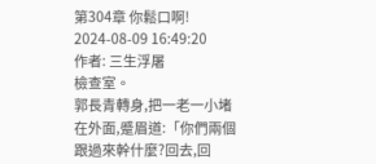第304章 你鬆口啊!
2024-08-09 16:49:20
作者: 三生浮屠
檢查室。
郭長青轉身,把一老一小堵在外面,蹙眉道:「你們兩個跟過來幹什麼?回去,回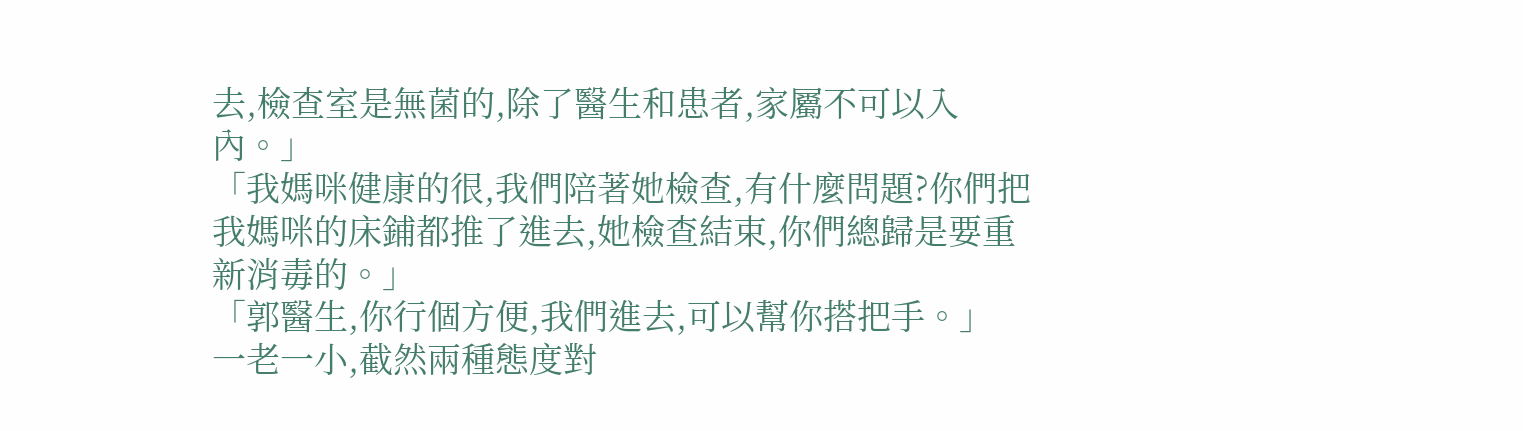去,檢查室是無菌的,除了醫生和患者,家屬不可以入內。」
「我媽咪健康的很,我們陪著她檢查,有什麼問題?你們把我媽咪的床鋪都推了進去,她檢查結束,你們總歸是要重新消毒的。」
「郭醫生,你行個方便,我們進去,可以幫你搭把手。」
一老一小,截然兩種態度對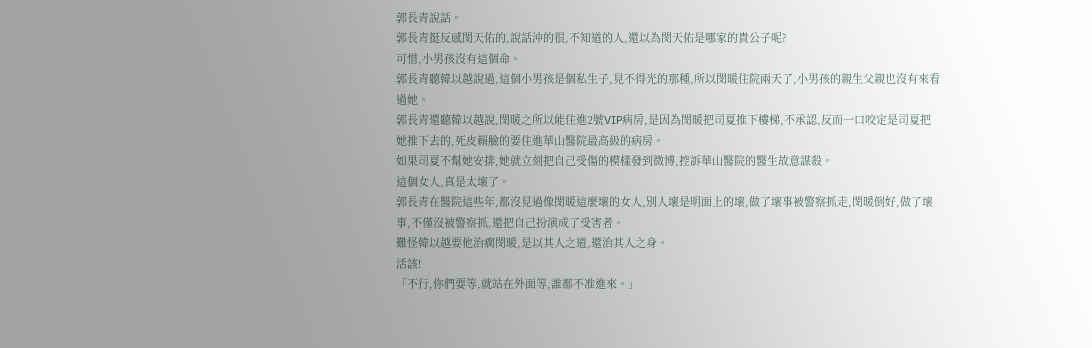郭長青說話。
郭長青挺反感閔天佑的,說話沖的很,不知道的人,還以為閔天佑是哪家的貴公子呢?
可惜,小男孩沒有這個命。
郭長青聽韓以越說過,這個小男孩是個私生子,見不得光的那種,所以閔暖住院兩天了,小男孩的親生父親也沒有來看過她。
郭長青還聽韓以越說,閔暖之所以能住進2號VIP病房,是因為閔暖把司夏推下樓梯,不承認,反而一口咬定是司夏把她推下去的,死皮賴臉的要住進華山醫院最高級的病房。
如果司夏不幫她安排,她就立刻把自己受傷的模樣發到微博,控訴華山醫院的醫生故意謀殺。
這個女人,真是太壞了。
郭長青在醫院這些年,都沒見過像閔暖這麼壞的女人,別人壞是明面上的壞,做了壞事被警察抓走,閔暖倒好,做了壞事,不僅沒被警察抓,還把自己扮演成了受害者。
難怪韓以越要他治瘸閔暖,是以其人之道,還治其人之身。
活該!
「不行,你們要等,就站在外面等,誰都不准進來。」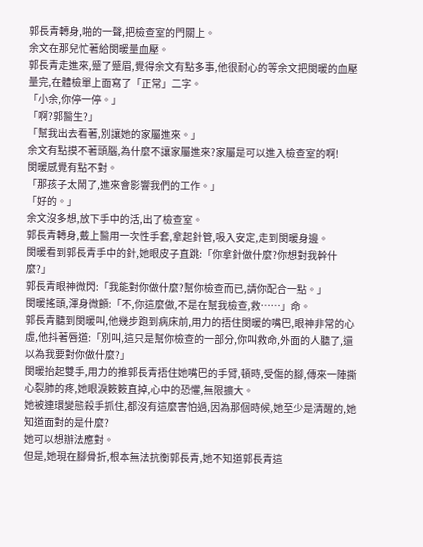郭長青轉身,啪的一聲,把檢查室的門關上。
余文在那兒忙著給閔暖量血壓。
郭長青走進來,蹙了蹙眉,覺得余文有點多事,他很耐心的等余文把閔暖的血壓量完,在體檢單上面寫了「正常」二字。
「小余,你停一停。」
「啊?郭醫生?」
「幫我出去看著,別讓她的家屬進來。」
余文有點摸不著頭腦,為什麼不讓家屬進來?家屬是可以進入檢查室的啊!
閔暖感覺有點不對。
「那孩子太鬧了,進來會影響我們的工作。」
「好的。」
余文沒多想,放下手中的活,出了檢查室。
郭長青轉身,戴上醫用一次性手套,拿起針管,吸入安定,走到閔暖身邊。
閔暖看到郭長青手中的針,她眼皮子直跳:「你拿針做什麼?你想對我幹什麼?」
郭長青眼神微閃:「我能對你做什麼?幫你檢查而已,請你配合一點。」
閔暖搖頭,渾身微顫:「不,你這麼做,不是在幫我檢查,救……」命。
郭長青聽到閔暖叫,他幾步跑到病床前,用力的捂住閔暖的嘴巴,眼神非常的心虛,他抖著唇道:「別叫,這只是幫你檢查的一部分,你叫救命,外面的人聽了,還以為我要對你做什麼?」
閔暖抬起雙手,用力的推郭長青捂住她嘴巴的手臂,頓時,受傷的腳,傳來一陣撕心裂肺的疼,她眼淚簌簌直掉,心中的恐懼,無限擴大。
她被連環變態殺手抓住,都沒有這麼害怕過,因為那個時候,她至少是清醒的,她知道面對的是什麼?
她可以想辦法應對。
但是,她現在腳骨折,根本無法抗衡郭長青,她不知道郭長青這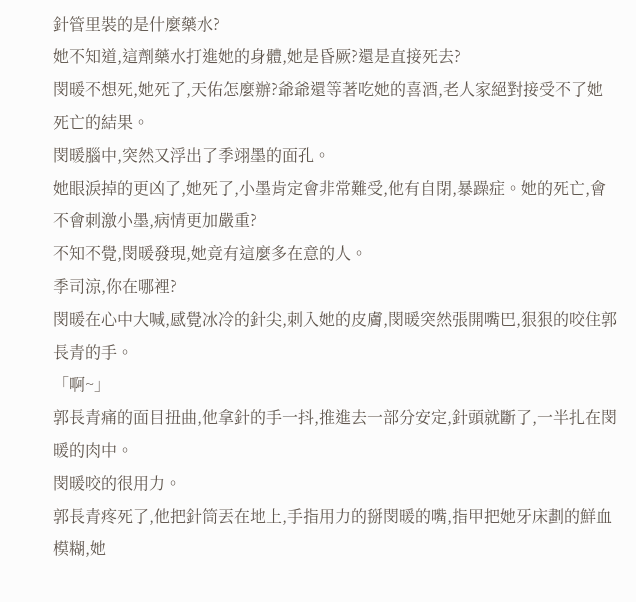針管里裝的是什麼藥水?
她不知道,這劑藥水打進她的身體,她是昏厥?還是直接死去?
閔暖不想死,她死了,天佑怎麼辦?爺爺還等著吃她的喜酒,老人家絕對接受不了她死亡的結果。
閔暖腦中,突然又浮出了季翊墨的面孔。
她眼淚掉的更凶了,她死了,小墨肯定會非常難受,他有自閉,暴躁症。她的死亡,會不會刺激小墨,病情更加嚴重?
不知不覺,閔暖發現,她竟有這麼多在意的人。
季司涼,你在哪裡?
閔暖在心中大喊,感覺冰冷的針尖,刺入她的皮膚,閔暖突然張開嘴巴,狠狠的咬住郭長青的手。
「啊~」
郭長青痛的面目扭曲,他拿針的手一抖,推進去一部分安定,針頭就斷了,一半扎在閔暖的肉中。
閔暖咬的很用力。
郭長青疼死了,他把針筒丟在地上,手指用力的掰閔暖的嘴,指甲把她牙床劃的鮮血模糊,她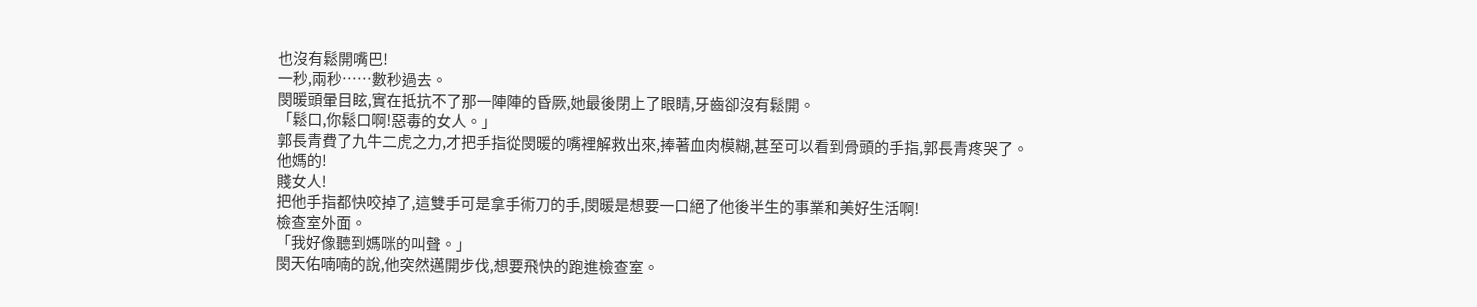也沒有鬆開嘴巴!
一秒,兩秒……數秒過去。
閔暖頭暈目眩,實在抵抗不了那一陣陣的昏厥,她最後閉上了眼睛,牙齒卻沒有鬆開。
「鬆口,你鬆口啊!惡毒的女人。」
郭長青費了九牛二虎之力,才把手指從閔暖的嘴裡解救出來,捧著血肉模糊,甚至可以看到骨頭的手指,郭長青疼哭了。
他媽的!
賤女人!
把他手指都快咬掉了,這雙手可是拿手術刀的手,閔暖是想要一口絕了他後半生的事業和美好生活啊!
檢查室外面。
「我好像聽到媽咪的叫聲。」
閔天佑喃喃的說,他突然邁開步伐,想要飛快的跑進檢查室。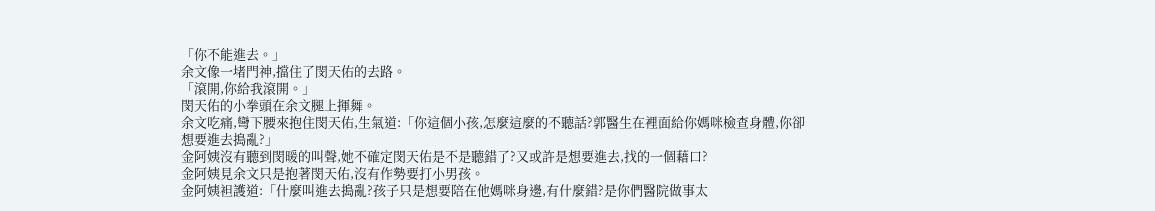「你不能進去。」
余文像一堵門神,擋住了閔天佑的去路。
「滾開,你給我滾開。」
閔天佑的小拳頭在余文腿上揮舞。
余文吃痛,彎下腰來抱住閔天佑,生氣道:「你這個小孩,怎麼這麼的不聽話?郭醫生在裡面給你媽咪檢查身體,你卻想要進去搗亂?」
金阿姨沒有聽到閔暖的叫聲,她不確定閔天佑是不是聽錯了?又或許是想要進去,找的一個藉口?
金阿姨見余文只是抱著閔天佑,沒有作勢要打小男孩。
金阿姨袒護道:「什麼叫進去搗亂?孩子只是想要陪在他媽咪身邊,有什麼錯?是你們醫院做事太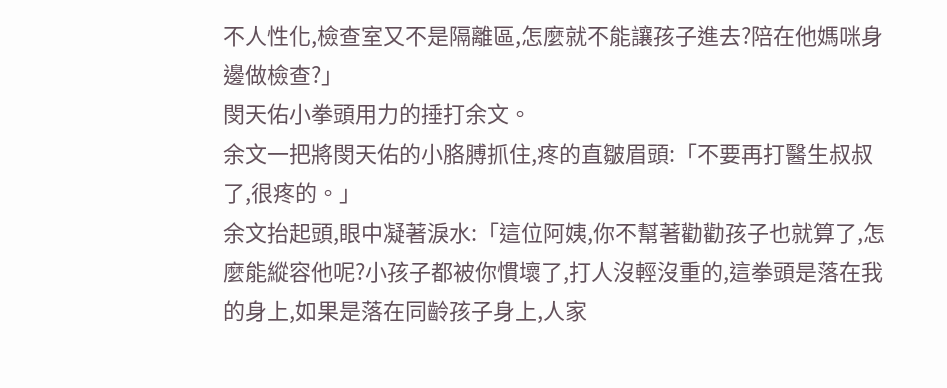不人性化,檢查室又不是隔離區,怎麼就不能讓孩子進去?陪在他媽咪身邊做檢查?」
閔天佑小拳頭用力的捶打余文。
余文一把將閔天佑的小胳膊抓住,疼的直皺眉頭:「不要再打醫生叔叔了,很疼的。」
余文抬起頭,眼中凝著淚水:「這位阿姨,你不幫著勸勸孩子也就算了,怎麼能縱容他呢?小孩子都被你慣壞了,打人沒輕沒重的,這拳頭是落在我的身上,如果是落在同齡孩子身上,人家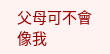父母可不會像我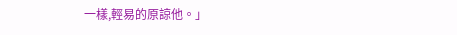一樣,輕易的原諒他。」